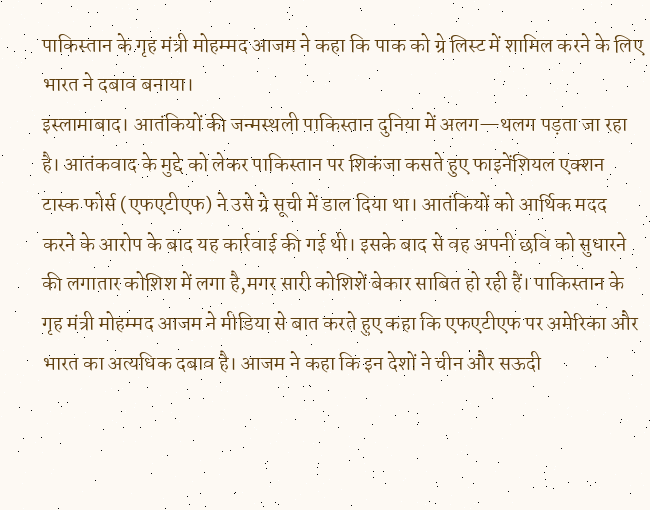पाकिस्तान के गृह मंत्री मोहम्मद आजम ने कहा कि पाक को ग्रे लिस्ट में शामिल करने के लिए भारत ने दबाव बनाया।
इस्लामाबाद। आतंकियों की जन्मस्थली पाकिस्तान दुनिया में अलग—थलग पड़ता जा रहा है। आतंकवाद के मुद्दे को लेकर पाकिस्तान पर शिकंजा कसते हुए फाइनेंशियल एक्शन टास्क फोर्स (एफएटीएफ) ने उसे ग्रे सूची में डाल दिया था। आतंकियों को आर्थिक मदद करने के आरोप के बाद यह कार्रवाई की गई थी। इसके बाद से वह अपनी छवि को सुधारने की लगातार कोशिश में लगा है,मगर सारी कोशिशें बेकार साबित हो रही हैं। पाकिस्तान के गृह मंत्री मोहम्मद आजम ने मीडिया से बात करते हुए कहा कि एफएटीएफ पर अमेरिका और भारत का अत्यधिक दबाव है। आजम ने कहा कि इन देशों ने चीन और सऊदी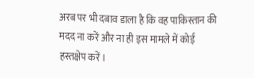अरब पर भी दबाव डाला है कि वह पाकिस्तान की मदद ना करें और ना ही इस मामले में कोई हस्तक्षेप करें।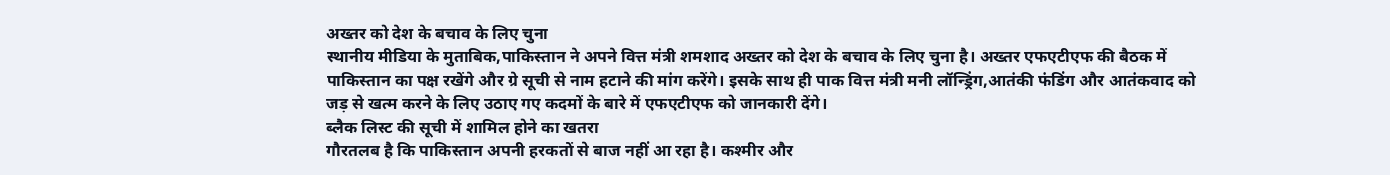अख्तर को देश के बचाव के लिए चुना
स्थानीय मीडिया के मुताबिक,पाकिस्तान ने अपने वित्त मंत्री शमशाद अख्तर को देश के बचाव के लिए चुना है। अख्तर एफएटीएफ की बैठक में पाकिस्तान का पक्ष रखेंगे और ग्रे सूची से नाम हटाने की मांग करेंगे। इसके साथ ही पाक वित्त मंत्री मनी लॉन्ड्रिंग,आतंकी फंडिंग और आतंकवाद को जड़ से खत्म करने के लिए उठाए गए कदमों के बारे में एफएटीएफ को जानकारी देंगे।
ब्लैक लिस्ट की सूची में शामिल होने का खतरा
गौरतलब है कि पाकिस्तान अपनी हरकतों से बाज नहीं आ रहा है। कश्मीर और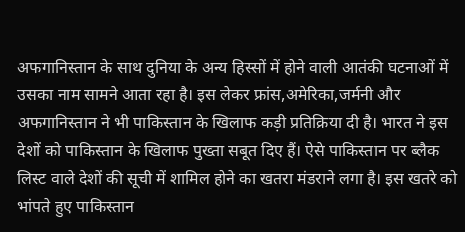अफगानिस्तान के साथ दुनिया के अन्य हिस्सों में होने वाली आतंकी घटनाओं में उसका नाम सामने आता रहा है। इस लेकर फ्रांस,अमेरिका,जर्मनी और अफगानिस्तान ने भी पाकिस्तान के खिलाफ कड़ी प्रतिक्रिया दी है। भारत ने इस देशों को पाकिस्तान के खिलाफ पुख्ता सबूत दिए हैं। ऐसे पाकिस्तान पर ब्लैक लिस्ट वाले देशों की सूची में शामिल होने का खतरा मंडराने लगा है। इस खतरे को भांपते हुए पाकिस्तान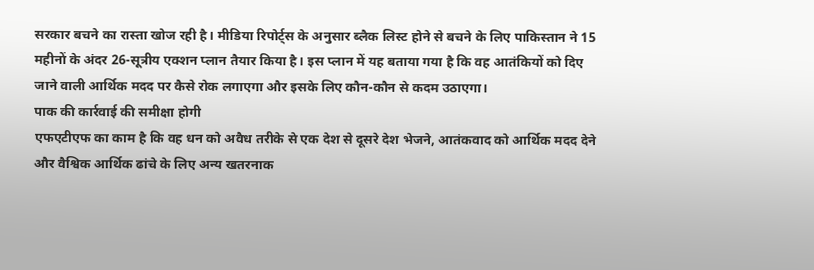सरकार बचने का रास्ता खोज रही है। मीडिया रिपोर्ट्स के अनुसार ब्लैक लिस्ट होने से बचने के लिए पाकिस्तान ने 15 महीनों के अंदर 26-सूत्रीय एक्शन प्लान तैयार किया है। इस प्लान में यह बताया गया है कि वह आतंकियों को दिए जाने वाली आर्थिक मदद पर कैसे रोक लगाएगा और इसके लिए कौन-कौन से कदम उठाएगा।
पाक की कार्रवाई की समीक्षा होगी
एफएटीएफ का काम है कि वह धन को अवैध तरीके से एक देश से दूसरे देश भेजने, आतंकवाद को आर्थिक मदद देने और वैश्विक आर्थिक ढांचे के लिए अन्य खतरनाक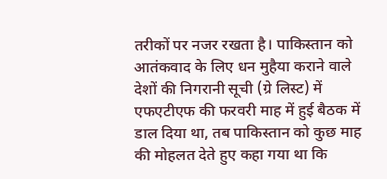तरीकों पर नजर रखता है। पाकिस्तान को आतंकवाद के लिए धन मुहैया कराने वाले देशों की निगरानी सूची (ग्रे लिस्ट) में एफएटीएफ की फरवरी माह में हुई बैठक में डाल दिया था, तब पाकिस्तान को कुछ माह की मोहलत देते हुए कहा गया था कि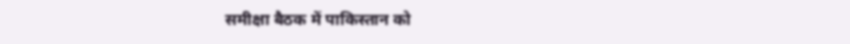समीक्षा बैठक में पाकिस्तान को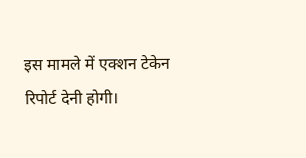इस मामले में एक्शन टेकेन रिपोर्ट देनी होगी।